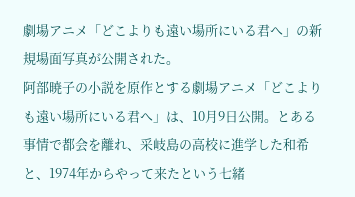劇場アニメ「どこよりも遠い場所にいる君へ」の新規場面写真が公開された。
阿部暁子の小説を原作とする劇場アニメ「どこよりも遠い場所にいる君へ」は、10月9日公開。とある事情で都会を離れ、采岐島の高校に進学した和希と、1974年からやって来たという七緒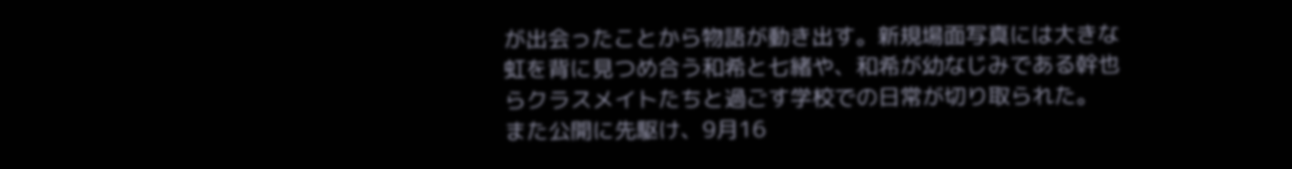が出会ったことから物語が動き出す。新規場面写真には大きな虹を背に見つめ合う和希と七緒や、和希が幼なじみである幹也らクラスメイトたちと過ごす学校での日常が切り取られた。
また公開に先駆け、9月16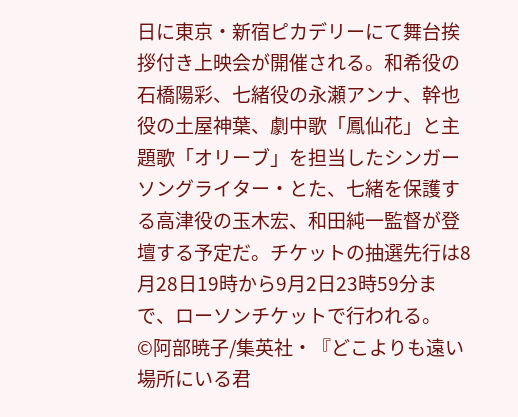日に東京・新宿ピカデリーにて舞台挨拶付き上映会が開催される。和希役の石橋陽彩、七緒役の永瀬アンナ、幹也役の土屋神葉、劇中歌「鳳仙花」と主題歌「オリーブ」を担当したシンガーソングライター・とた、七緒を保護する高津役の玉木宏、和田純一監督が登壇する予定だ。チケットの抽選先行は8月28日19時から9月2日23時59分まで、ローソンチケットで行われる。
©阿部暁⼦/集英社・『どこよりも遠い場所にいる君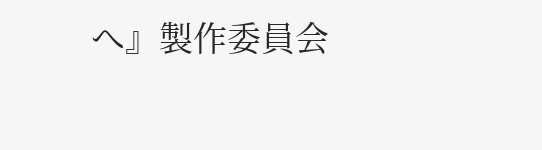へ』製作委員会